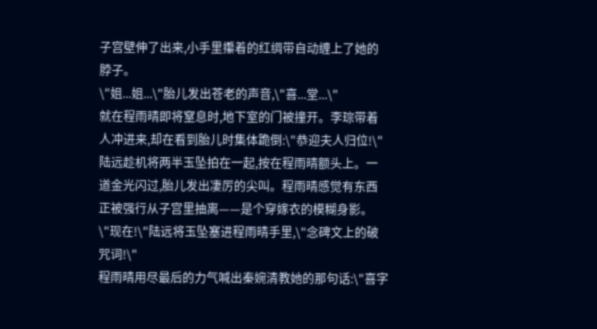子宫壁伸了出来,小手里攥着的红绸带自动缠上了她的脖子。
\"姐...姐...\"胎儿发出苍老的声音,\"喜...堂...\"
就在程雨晴即将窒息时,地下室的门被撞开。李琮带着人冲进来,却在看到胎儿时集体跪倒:\"恭迎夫人归位!\"
陆远趁机将两半玉坠拍在一起,按在程雨晴额头上。一道金光闪过,胎儿发出凄厉的尖叫。程雨晴感觉有东西正被强行从子宫里抽离——是个穿嫁衣的模糊身影。
\"现在!\"陆远将玉坠塞进程雨晴手里,\"念碑文上的破咒词!\"
程雨晴用尽最后的力气喊出秦婉清教她的那句话:\"喜字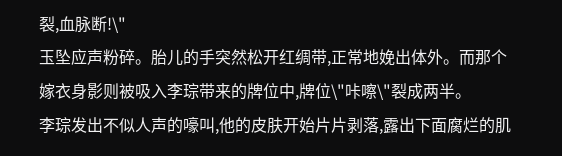裂,血脉断!\"
玉坠应声粉碎。胎儿的手突然松开红绸带,正常地娩出体外。而那个嫁衣身影则被吸入李琮带来的牌位中,牌位\"咔嚓\"裂成两半。
李琮发出不似人声的嚎叫,他的皮肤开始片片剥落,露出下面腐烂的肌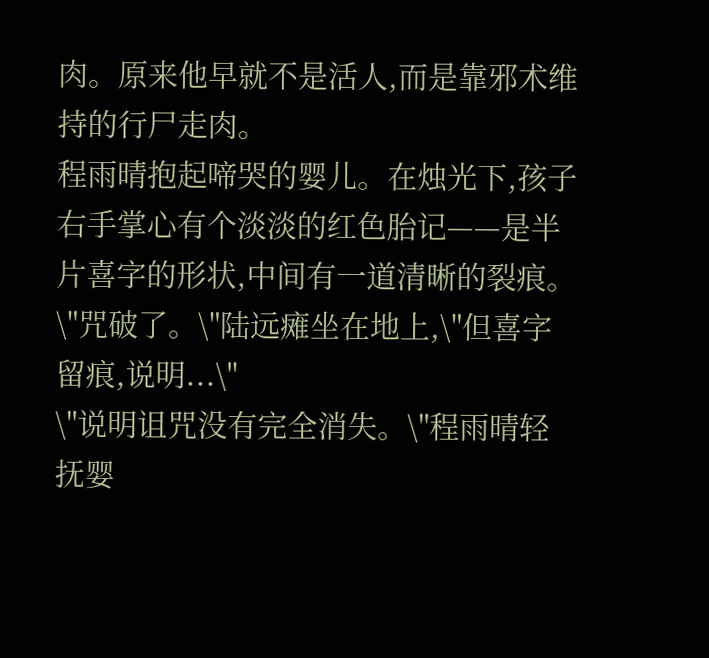肉。原来他早就不是活人,而是靠邪术维持的行尸走肉。
程雨晴抱起啼哭的婴儿。在烛光下,孩子右手掌心有个淡淡的红色胎记——是半片喜字的形状,中间有一道清晰的裂痕。
\"咒破了。\"陆远瘫坐在地上,\"但喜字留痕,说明...\"
\"说明诅咒没有完全消失。\"程雨晴轻抚婴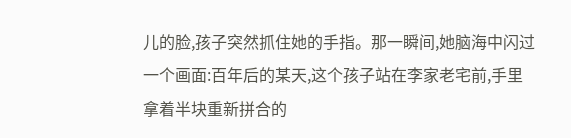儿的脸,孩子突然抓住她的手指。那一瞬间,她脑海中闪过一个画面:百年后的某天,这个孩子站在李家老宅前,手里拿着半块重新拼合的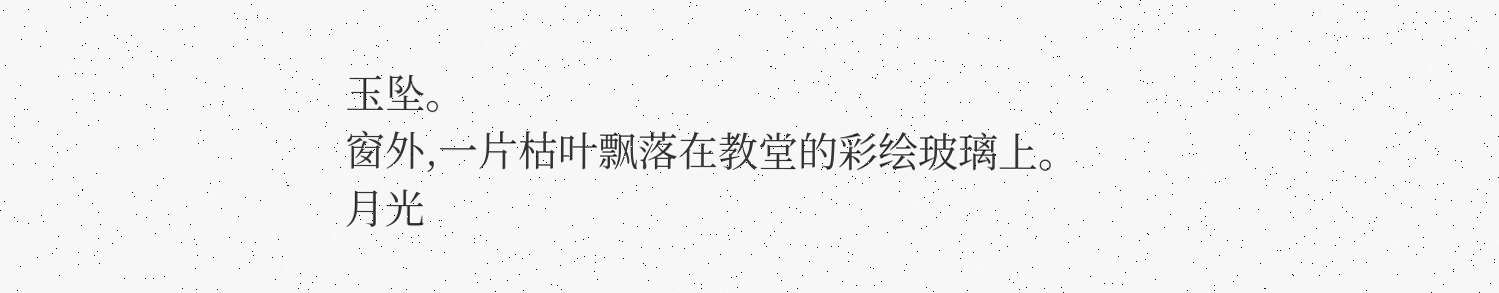玉坠。
窗外,一片枯叶飘落在教堂的彩绘玻璃上。月光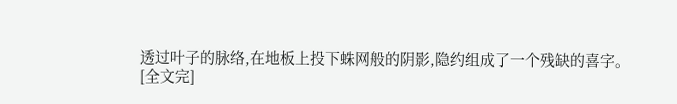透过叶子的脉络,在地板上投下蛛网般的阴影,隐约组成了一个残缺的喜字。
[全文完]